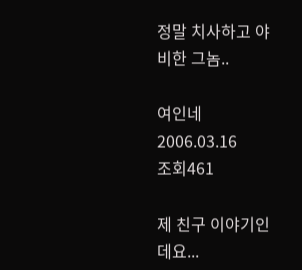정말 치사하고 야비한 그놈..

여인네2006.03.16
조회461

제 친구 이야기인데요...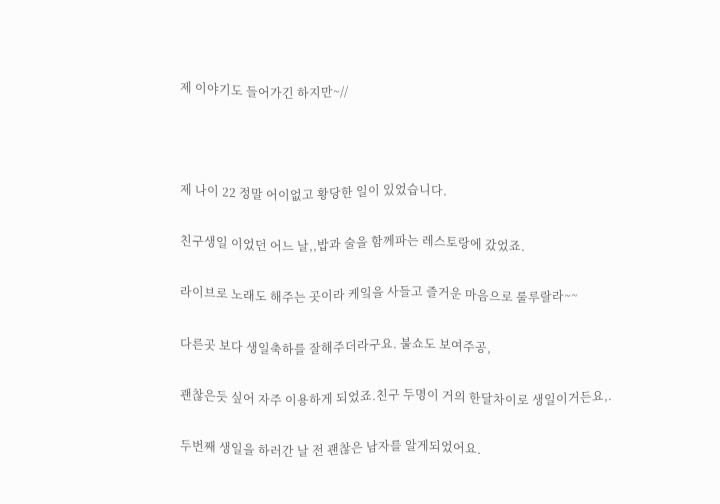제 이야기도 들어가긴 하지만~//



제 나이 22 정말 어이없고 황당한 일이 있었습니다.

친구생일 이었던 어느 날,,밥과 술을 함께파는 레스토랑에 갔었죠.

라이브로 노래도 해주는 곳이라 케잌을 사들고 즐거운 마음으로 룰루랄라~~

다른곳 보다 생일축하를 잘해주더라구요. 불쇼도 보여주공,

괜찮은듯 싶어 자주 이용하게 되었죠.친구 두명이 거의 한달차이로 생일이거든요,.

두번째 생일을 하러간 날 전 괜찮은 남자를 알게되었어요.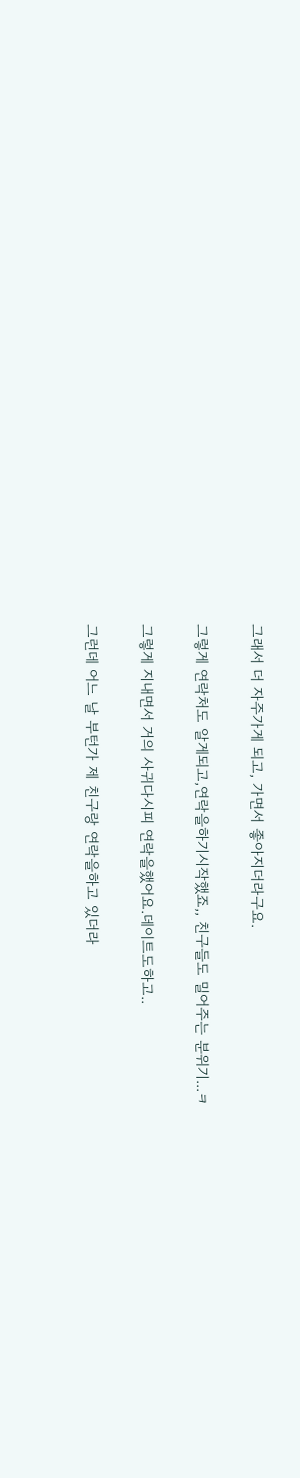그래서 더 자주가게 되고, 가면서 좋아지더라구요.

그렇게 연락처도 알게되고,연락을하기시작했죠,, 친구들도 밀어주는 분위기...ㅋ

그렇게 지내면서 거의 사귀다시피 연락을했어요.데이트도하고..

그런데 어느 날 부턴가 제 친구랑 연락을하고 있더라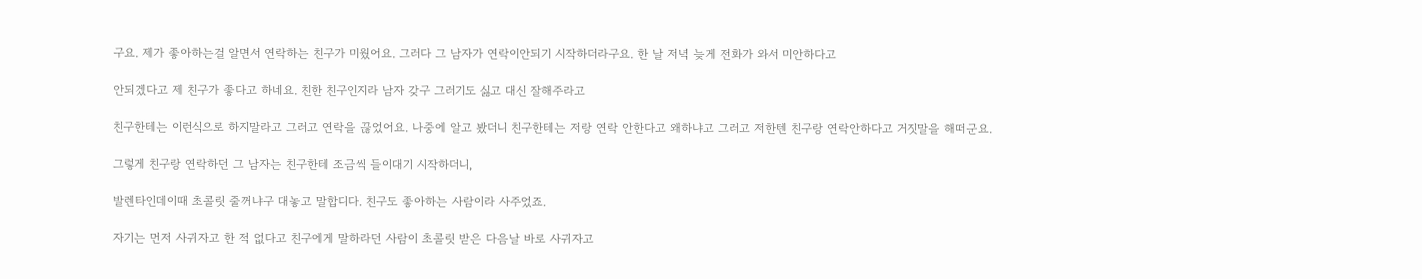구요. 제가 좋아하는걸 알면서 연락하는 친구가 미웠어요. 그러다 그 남자가 연락이안되기 시작하더라구요. 한 날 저녁 늦게 전화가 와서 미안하다고

안되겠다고 제 친구가 좋다고 하네요. 친한 친구인지라 남자 갖구 그러기도 싫고 대신 잘해주라고

친구한테는 이런식으로 하지말라고 그러고 연락을 끊었어요. 나중에 알고 봤더니 친구한테는 저랑 연락 안한다고 왜하냐고 그러고 저한텐 친구랑 연락안하다고 거짓말을 해떠군요.

그렇게 친구랑 연락하던 그 남자는 친구한테 조금씩 들이대기 시작하더니,

발렌타인데이때 초콜릿 줄꺼냐구 대놓고 말합디다. 친구도 좋아하는 사람이라 사주었죠.

자기는 먼저 사귀자고 한 적 없다고 친구에게 말하라던 사람이 초콜릿 받은 다음날 바로 사귀자고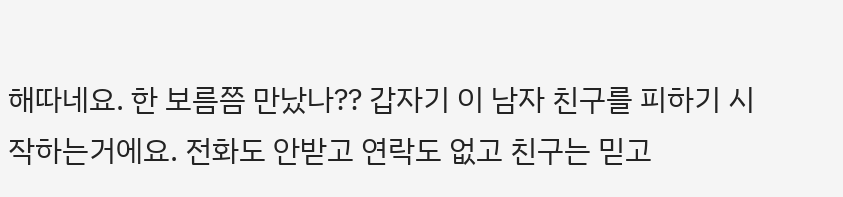해따네요. 한 보름쯤 만났나?? 갑자기 이 남자 친구를 피하기 시작하는거에요. 전화도 안받고 연락도 없고 친구는 믿고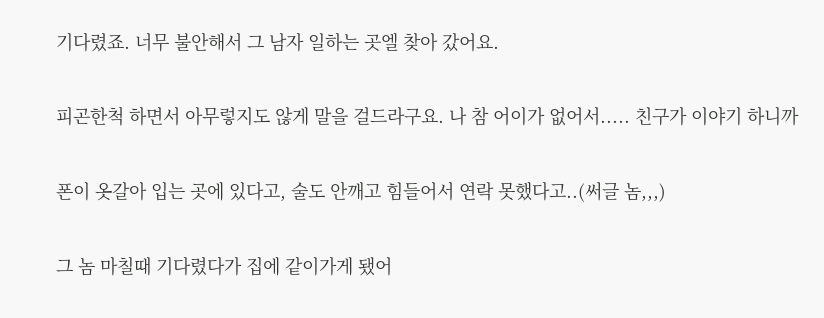기다렸죠. 너무 불안해서 그 남자 일하는 곳엘 찾아 갔어요.

피곤한척 하면서 아무렇지도 않게 말을 걸드라구요. 나 참 어이가 없어서..... 친구가 이야기 하니까

폰이 옷갈아 입는 곳에 있다고, 술도 안깨고 힘들어서 연락 못했다고..(써글 놈,,,)

그 놈 마칠때 기다렸다가 집에 같이가게 됐어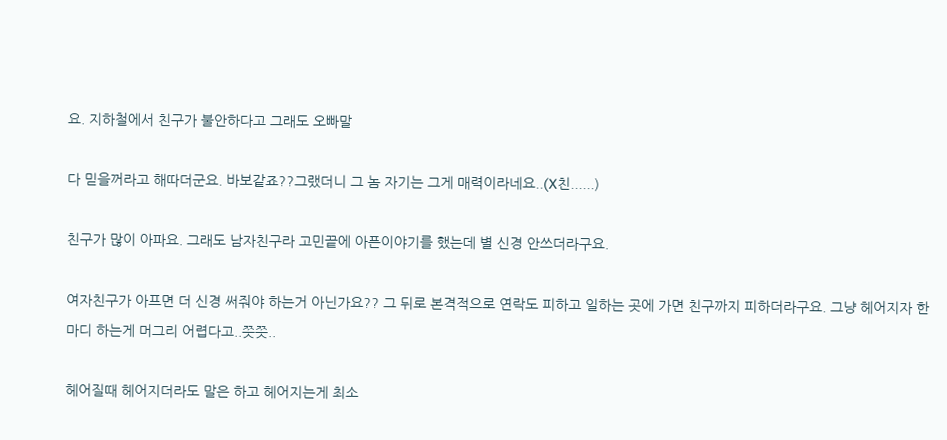요. 지하철에서 친구가 불안하다고 그래도 오빠말

다 믿을꺼라고 해따더군요. 바보같죠??그랬더니 그 놈 자기는 그게 매력이라네요..(X친......)

친구가 많이 아파요. 그래도 남자친구라 고민끝에 아픈이야기를 했는데 별 신경 안쓰더라구요.

여자친구가 아프면 더 신경 써줘야 하는거 아닌가요?? 그 뒤로 본격적으로 연락도 피하고 일하는 곳에 가면 친구까지 피하더라구요. 그냥 헤어지자 한 마디 하는게 머그리 어렵다고..쯧쯧..

헤어질때 헤어지더라도 말은 하고 헤어지는게 최소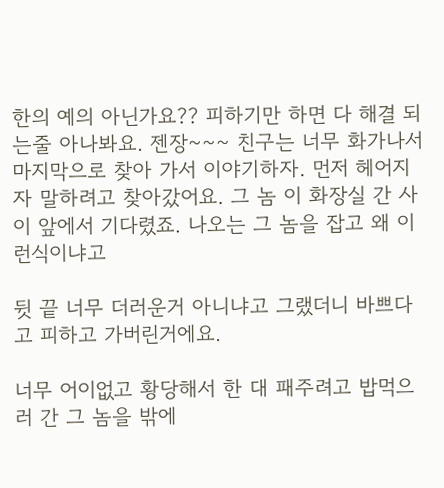한의 예의 아닌가요?? 피하기만 하면 다 해결 되는줄 아나봐요. 젠장~~~ 친구는 너무 화가나서 마지막으로 찾아 가서 이야기하자. 먼저 헤어지자 말하려고 찾아갔어요. 그 놈 이 화장실 간 사이 앞에서 기다렸죠. 나오는 그 놈을 잡고 왜 이런식이냐고

뒷 끝 너무 더러운거 아니냐고 그랬더니 바쁘다고 피하고 가버린거에요.

너무 어이없고 황당해서 한 대 패주려고 밥먹으러 간 그 놈을 밖에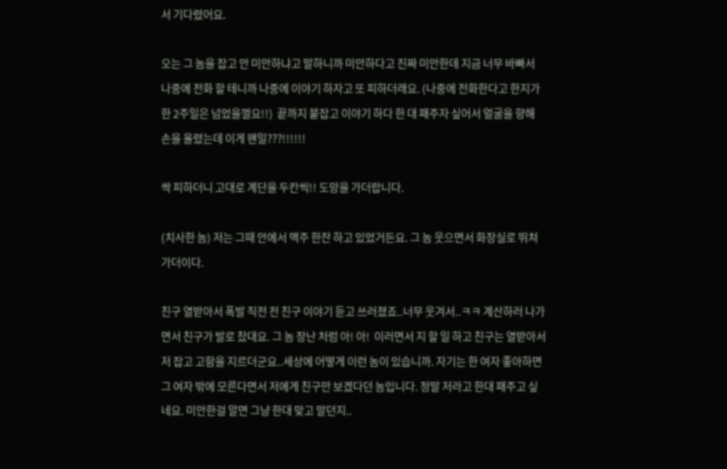서 기다렸어요.

오는 그 놈을 잡고 안 미안하냐고 말하니까 미안하다고 진짜 미안한데 지금 너무 바빠서 나중에 전화 할 테니까 나중에 이야기 하자고 또 피하더래요. (나중에 전화한다고 한지가 한 2주일은 넘었을껄요!!)  끝까지 붙잡고 이야기 하다 한 대 패주자 싶어서 얼굴을 향해 손을 올렸는데 이게 왠일???!!!!!!

싹 피하더니 고대로 계단을 두칸씩!! 도망을 가더랍니다.

(치사한 놈) 저는 그때 안에서 맥주 한잔 하고 있었거든요. 그 놈 웃으면서 화장실로 뛰쳐 가더이다.

친구 열받아서 폭발 직전 전 친구 이야기 듣고 쓰러졌죠..너무 웃겨서..ㅋㅋ 계산하러 나가면서 친구가 발로 찼대요. 그 놈 장난 처럼 아! 아!  이러면서 지 할 일 하고 친구는 열받아서 저 잡고 고함을 지르더군요..세상에 어떻게 이런 놈이 있습니까. 자기는 한 여자 좋아하면 그 여자 밖에 모른다면서 저에게 친구만 보겠다던 놈입니다. 정말 저라고 한대 패주고 싶네요. 미안한걸 알면 그냥 한대 맞고 말던지..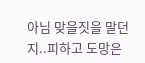아님 맞을짓을 말던지..피하고 도망은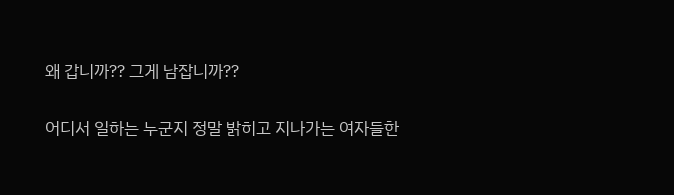왜 갑니까?? 그게 남잡니까??

어디서 일하는 누군지 정말 밝히고 지나가는 여자들한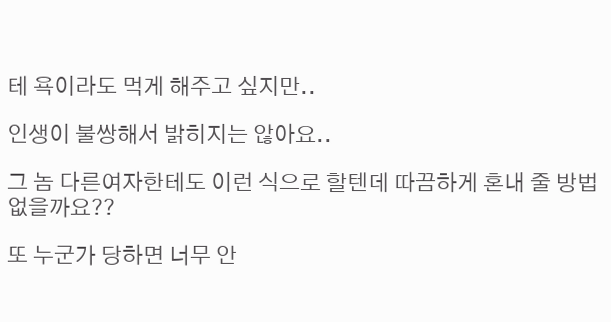테 욕이라도 먹게 해주고 싶지만..

인생이 불쌍해서 밝히지는 않아요..

그 놈 다른여자한테도 이런 식으로 할텐데 따끔하게 혼내 줄 방법없을까요??

또 누군가 당하면 너무 안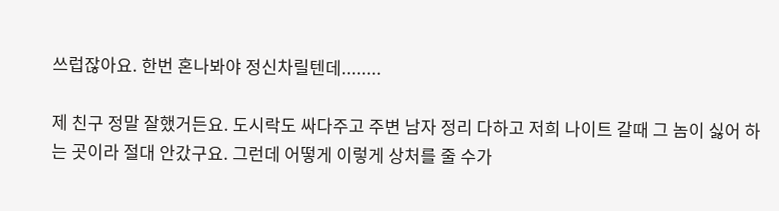쓰럽잖아요. 한번 혼나봐야 정신차릴텐데........

제 친구 정말 잘했거든요. 도시락도 싸다주고 주변 남자 정리 다하고 저희 나이트 갈때 그 놈이 싫어 하는 곳이라 절대 안갔구요. 그런데 어떻게 이렇게 상처를 줄 수가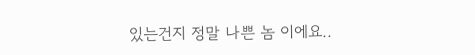있는건지 정말 나쁜 놈 이에요..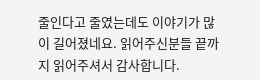줄인다고 줄였는데도 이야기가 많이 길어졌네요. 읽어주신분들 끝까지 읽어주셔서 감사합니다.